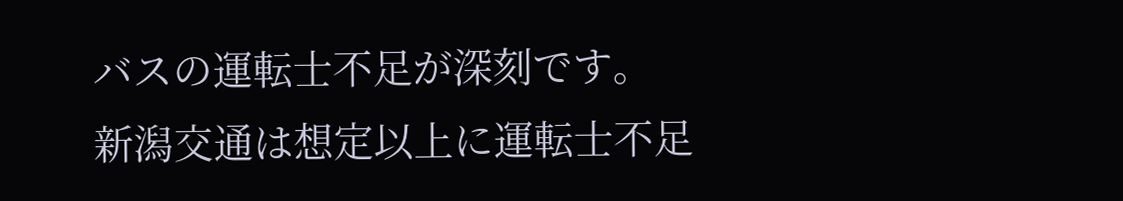バスの運転士不足が深刻です。
新潟交通は想定以上に運転士不足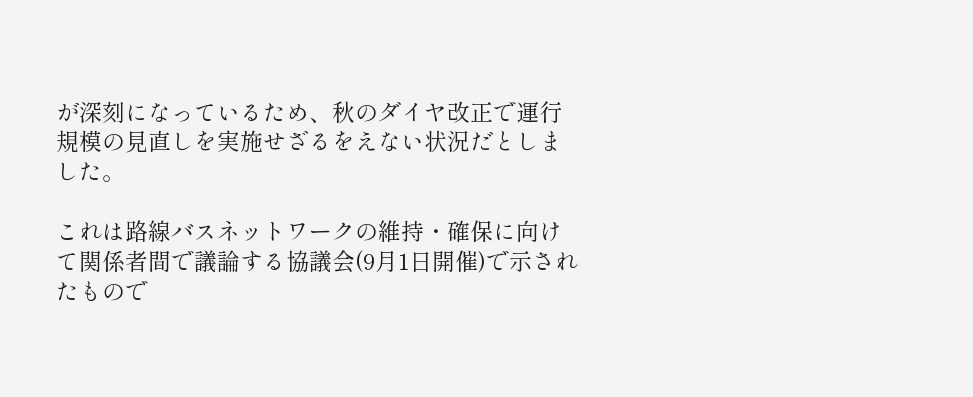が深刻になっているため、秋のダイヤ改正で運行規模の見直しを実施せざるをえない状況だとしました。

これは路線バスネットワークの維持・確保に向けて関係者間で議論する協議会(9月1日開催)で示されたもので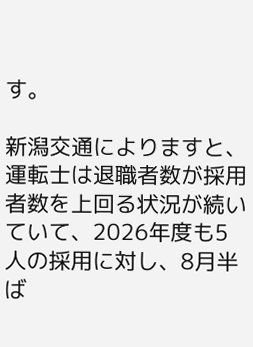す。

新潟交通によりますと、運転士は退職者数が採用者数を上回る状況が続いていて、2026年度も5人の採用に対し、8月半ば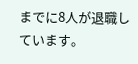までに8人が退職しています。